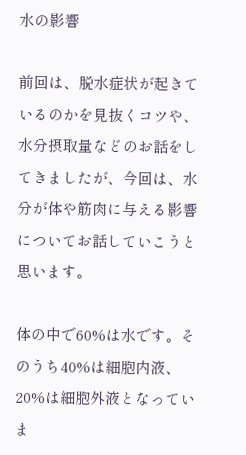水の影響

前回は、脱水症状が起きているのかを見抜くコツや、水分摂取量などのお話をしてきましたが、今回は、水分が体や筋肉に与える影響についてお話していこうと思います。

体の中で60%は水です。そのうち40%は細胞内液、20%は細胞外液となっていま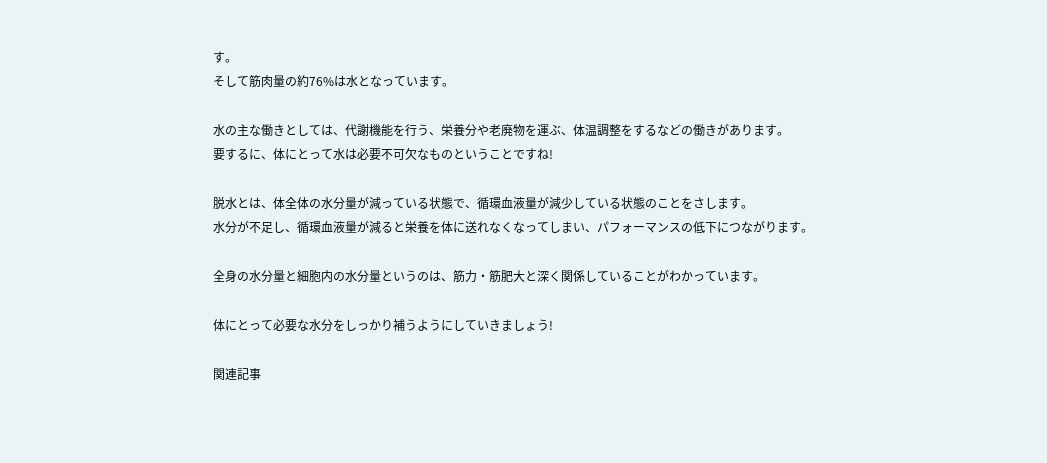す。
そして筋肉量の約76%は水となっています。

水の主な働きとしては、代謝機能を行う、栄養分や老廃物を運ぶ、体温調整をするなどの働きがあります。
要するに、体にとって水は必要不可欠なものということですね!

脱水とは、体全体の水分量が減っている状態で、循環血液量が減少している状態のことをさします。
水分が不足し、循環血液量が減ると栄養を体に送れなくなってしまい、パフォーマンスの低下につながります。

全身の水分量と細胞内の水分量というのは、筋力・筋肥大と深く関係していることがわかっています。

体にとって必要な水分をしっかり補うようにしていきましょう!

関連記事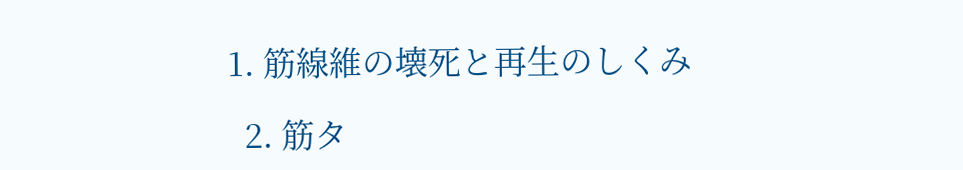1. 筋線維の壊死と再生のしくみ

  2. 筋タ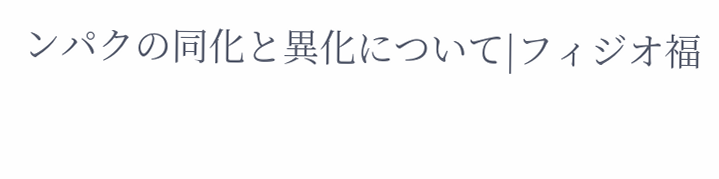ンパクの同化と異化について|フィジオ福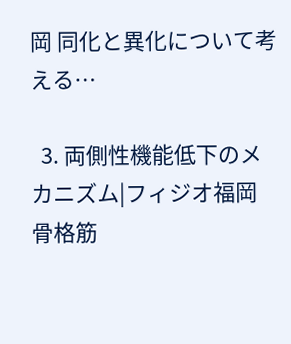岡 同化と異化について考える…

  3. 両側性機能低下のメカニズム|フィジオ福岡 骨格筋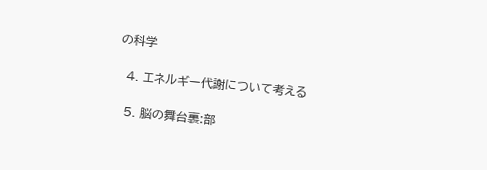の科学

  4. エネルギー代謝について考える

  5. 脳の舞台裏:部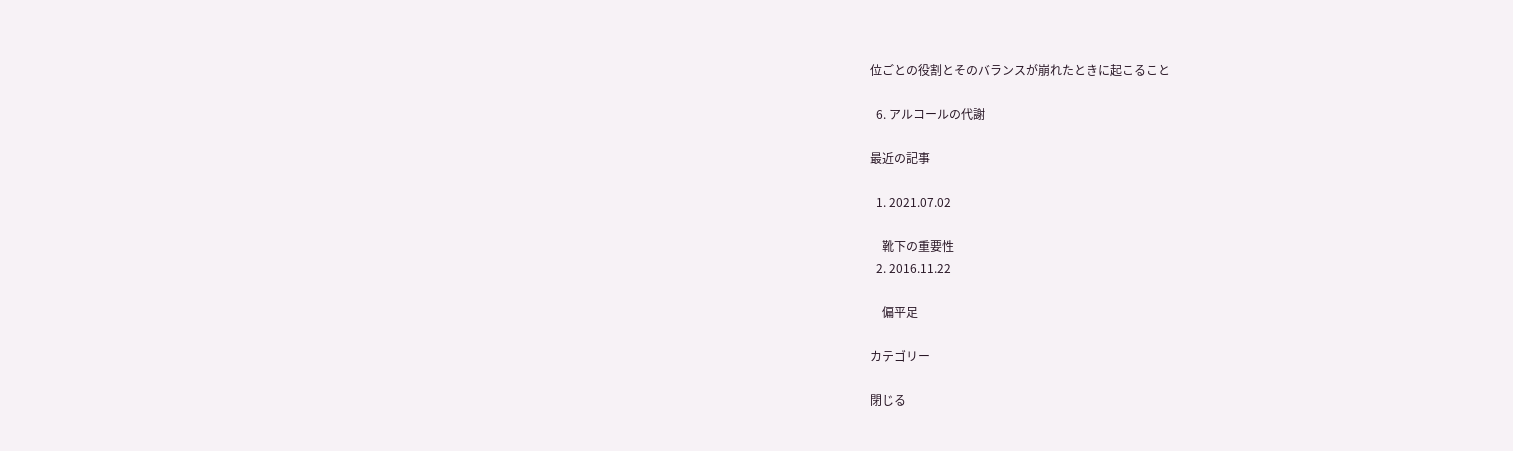位ごとの役割とそのバランスが崩れたときに起こること

  6. アルコールの代謝

最近の記事

  1. 2021.07.02

    靴下の重要性
  2. 2016.11.22

    偏平足

カテゴリー

閉じる